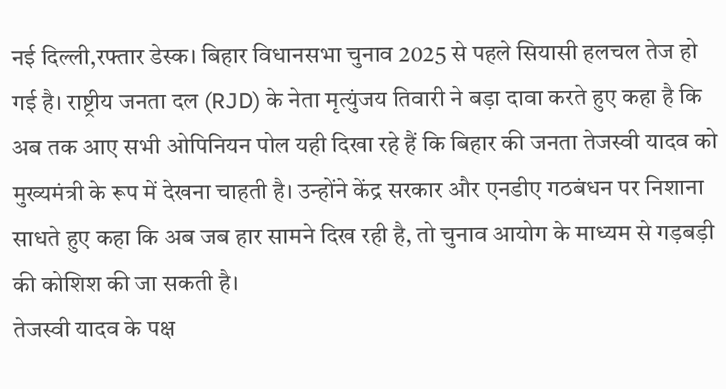नई दिल्ली,रफ्तार डेस्क। बिहार विधानसभा चुनाव 2025 से पहले सियासी हलचल तेज हो गई है। राष्ट्रीय जनता दल (RJD) के नेता मृत्युंजय तिवारी ने बड़ा दावा करते हुए कहा है कि अब तक आए सभी ओपिनियन पोल यही दिखा रहे हैं कि बिहार की जनता तेजस्वी यादव को मुख्यमंत्री के रूप में देखना चाहती है। उन्होंने केंद्र सरकार और एनडीए गठबंधन पर निशाना साधते हुए कहा कि अब जब हार सामने दिख रही है, तो चुनाव आयोग के माध्यम से गड़बड़ी की कोशिश की जा सकती है।
तेजस्वी यादव के पक्ष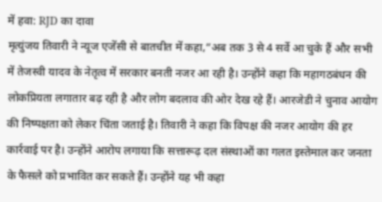में हवा: RJD का दावा
मृत्युंजय तिवारी ने न्यूज एजेंसी से बातचीत में कहा,”अब तक 3 से 4 सर्वे आ चुके हैं और सभी में तेजस्वी यादव के नेतृत्व में सरकार बनती नजर आ रही है। उन्होंने कहा कि महागठबंधन की लोकप्रियता लगातार बढ़ रही है और लोग बदलाव की ओर देख रहे हैं। आरजेडी ने चुनाव आयोग की निष्पक्षता को लेकर चिंता जताई है। तिवारी ने कहा कि विपक्ष की नजर आयोग की हर कार्रवाई पर है। उन्होंने आरोप लगाया कि सत्तारूढ़ दल संस्थाओं का गलत इस्तेमाल कर जनता के फैसले को प्रभावित कर सकते हैं। उन्होंने यह भी कहा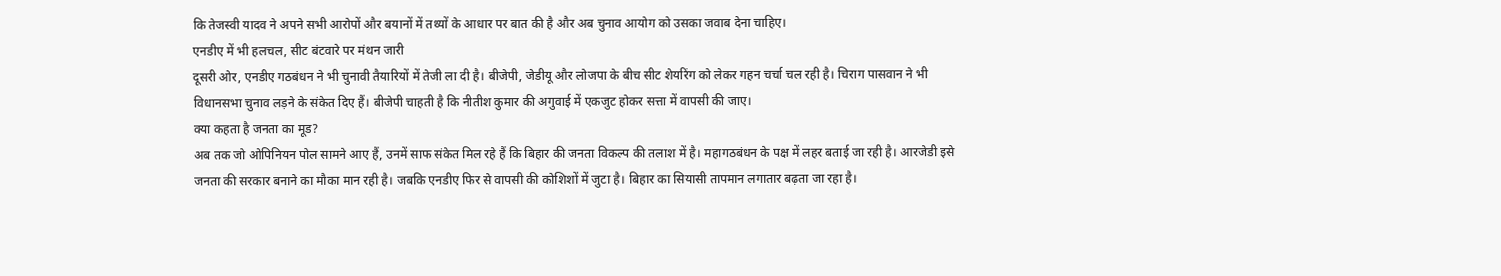कि तेजस्वी यादव ने अपने सभी आरोपों और बयानों में तथ्यों के आधार पर बात की है और अब चुनाव आयोग को उसका जवाब देना चाहिए।
एनडीए में भी हलचल, सीट बंटवारे पर मंथन जारी
दूसरी ओर, एनडीए गठबंधन ने भी चुनावी तैयारियों में तेजी ला दी है। बीजेपी, जेडीयू और लोजपा के बीच सीट शेयरिंग को लेकर गहन चर्चा चल रही है। चिराग पासवान ने भी विधानसभा चुनाव लड़ने के संकेत दिए हैं। बीजेपी चाहती है कि नीतीश कुमार की अगुवाई में एकजुट होकर सत्ता में वापसी की जाए।
क्या कहता है जनता का मूड?
अब तक जो ओपिनियन पोल सामने आए हैं, उनमें साफ संकेत मिल रहे हैं कि बिहार की जनता विकल्प की तलाश में है। महागठबंधन के पक्ष में लहर बताई जा रही है। आरजेडी इसे जनता की सरकार बनाने का मौका मान रही है। जबकि एनडीए फिर से वापसी की कोशिशों में जुटा है। बिहार का सियासी तापमान लगातार बढ़ता जा रहा है।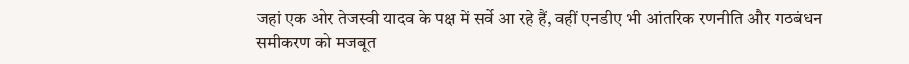जहां एक ओर तेजस्वी यादव के पक्ष में सर्वे आ रहे हैं, वहीं एनडीए भी आंतरिक रणनीति और गठबंधन समीकरण को मजबूत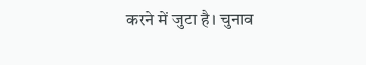करने में जुटा है। चुनाव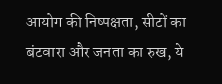आयोग की निष्पक्षता, सीटों का बंटवारा और जनता का रुख, ये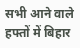सभी आने वाले हफ्तों में बिहार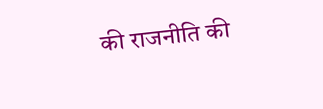की राजनीति की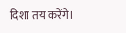दिशा तय करेंगे।